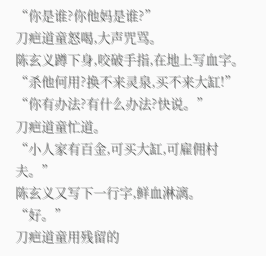“你是谁?你他妈是谁?”
刀疤道童怒喝,大声咒骂。
陈玄义蹲下身,咬破手指,在地上写血字。
“杀他何用?换不来灵泉,买不来大缸!”
“你有办法?有什么办法?快说。”
刀疤道童忙道。
“小人家有百金,可买大缸,可雇佣村夫。”
陈玄义又写下一行字,鲜血淋漓。
“好。”
刀疤道童用残留的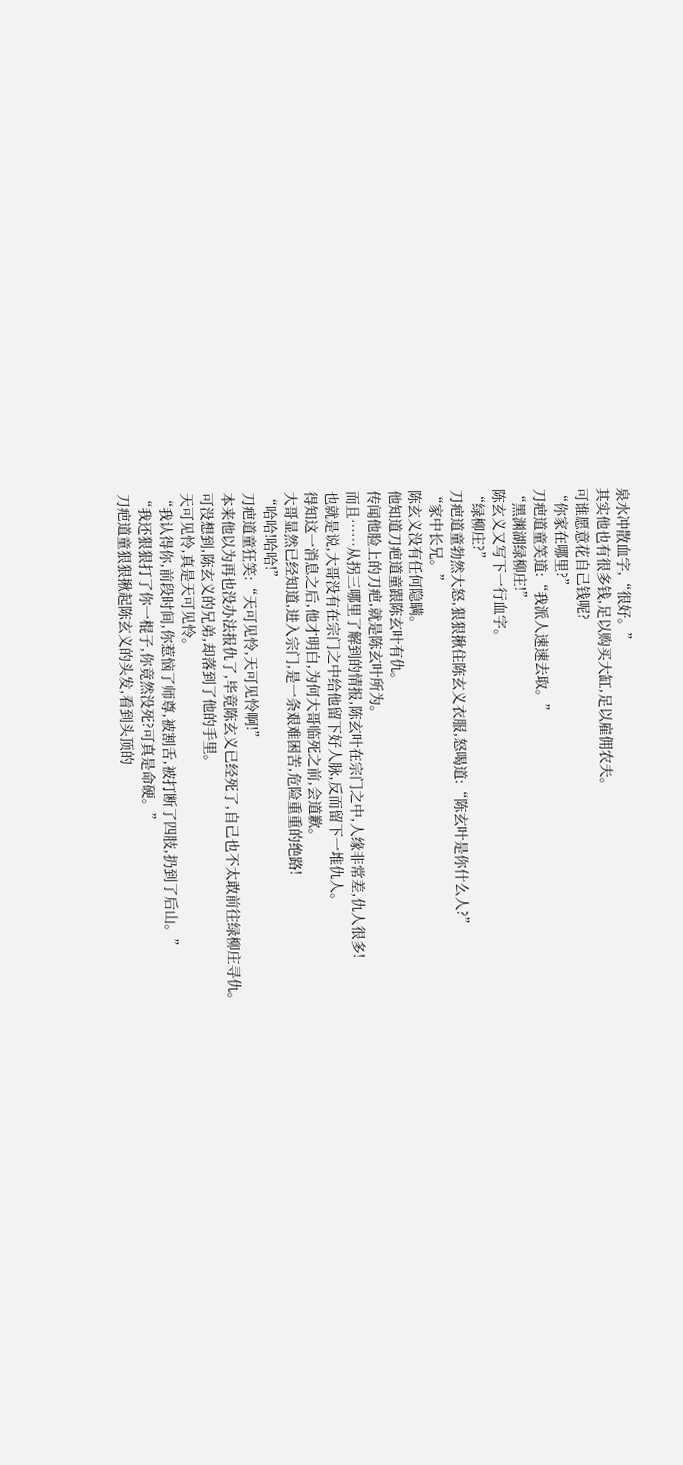泉水冲散血字,“很好。”
其实他也有很多钱,足以购买大缸,足以雇佣农夫。
可谁愿意花自己钱呢?
“你家在哪里?”
刀疤道童笑道:“我派人速速去取。”
“黑渊湖绿柳庄!”
陈玄义又写下一行血字。
“绿柳庄?”
刀疤道童勃然大怒,狠狠揪住陈玄义衣服,怒喝道:“陈玄叶是你什么人?”
“家中长兄。”
陈玄义没有任何隐瞒。
他知道刀疤道童跟陈玄叶有仇。
传闻他脸上的刀疤,就是陈玄叶所为。
而且……从拐三哪里了解到的情报,陈玄叶在宗门之中,人缘非常差,仇人很多!
也就是说,大哥没有在宗门之中给他留下好人脉,反而留下一堆仇人。
得知这一消息之后,他才明白,为何大哥临死之前,会道歉。
大哥显然已经知道,进入宗门,是一条艰难困苦,危险重重的绝路!
“哈哈!哈哈!”
刀疤道童狂笑:“天可见怜,天可见怜啊!”
本来他以为再也没办法报仇了,毕竟陈玄义已经死了,自己也不太敢前往绿柳庄寻仇。
可没想到,陈玄义的兄弟,却落到了他的手里。
天可见怜,真是天可见怜。
“我认得你,前段时间,你惹恼了师尊,被割舌,被打断了四肢,扔到了后山。”
“我还狠狠打了你一棍子,你竟然没死?可真是命硬。”
刀疤道童狠狠揪起陈玄义的头发,看到头顶的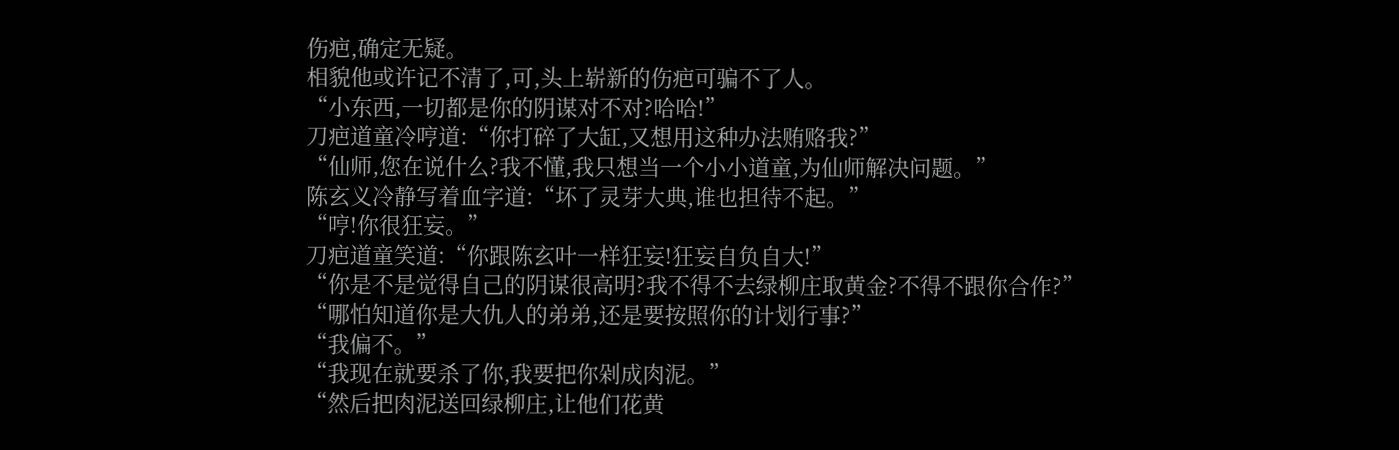伤疤,确定无疑。
相貌他或许记不清了,可,头上崭新的伤疤可骗不了人。
“小东西,一切都是你的阴谋对不对?哈哈!”
刀疤道童冷哼道:“你打碎了大缸,又想用这种办法贿赂我?”
“仙师,您在说什么?我不懂,我只想当一个小小道童,为仙师解决问题。”
陈玄义冷静写着血字道:“坏了灵芽大典,谁也担待不起。”
“哼!你很狂妄。”
刀疤道童笑道:“你跟陈玄叶一样狂妄!狂妄自负自大!”
“你是不是觉得自己的阴谋很高明?我不得不去绿柳庄取黄金?不得不跟你合作?”
“哪怕知道你是大仇人的弟弟,还是要按照你的计划行事?”
“我偏不。”
“我现在就要杀了你,我要把你剁成肉泥。”
“然后把肉泥送回绿柳庄,让他们花黄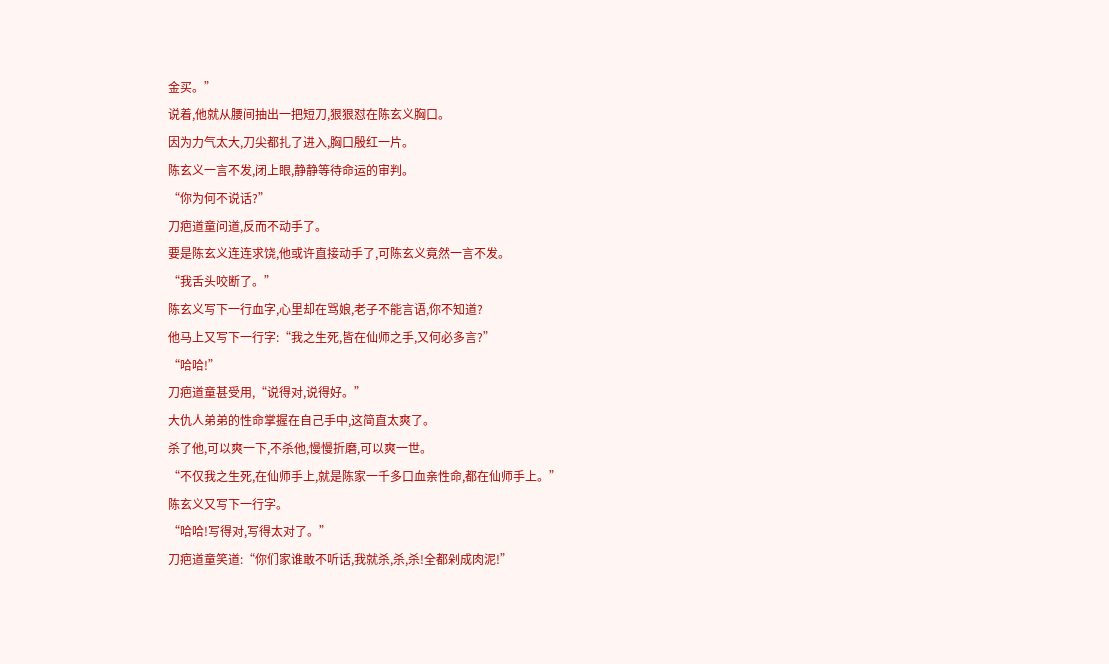金买。”
说着,他就从腰间抽出一把短刀,狠狠怼在陈玄义胸口。
因为力气太大,刀尖都扎了进入,胸口殷红一片。
陈玄义一言不发,闭上眼,静静等待命运的审判。
“你为何不说话?”
刀疤道童问道,反而不动手了。
要是陈玄义连连求饶,他或许直接动手了,可陈玄义竟然一言不发。
“我舌头咬断了。”
陈玄义写下一行血字,心里却在骂娘,老子不能言语,你不知道?
他马上又写下一行字:“我之生死,皆在仙师之手,又何必多言?”
“哈哈!”
刀疤道童甚受用,“说得对,说得好。”
大仇人弟弟的性命掌握在自己手中,这简直太爽了。
杀了他,可以爽一下,不杀他,慢慢折磨,可以爽一世。
“不仅我之生死,在仙师手上,就是陈家一千多口血亲性命,都在仙师手上。”
陈玄义又写下一行字。
“哈哈!写得对,写得太对了。”
刀疤道童笑道:“你们家谁敢不听话,我就杀,杀,杀!全都剁成肉泥!”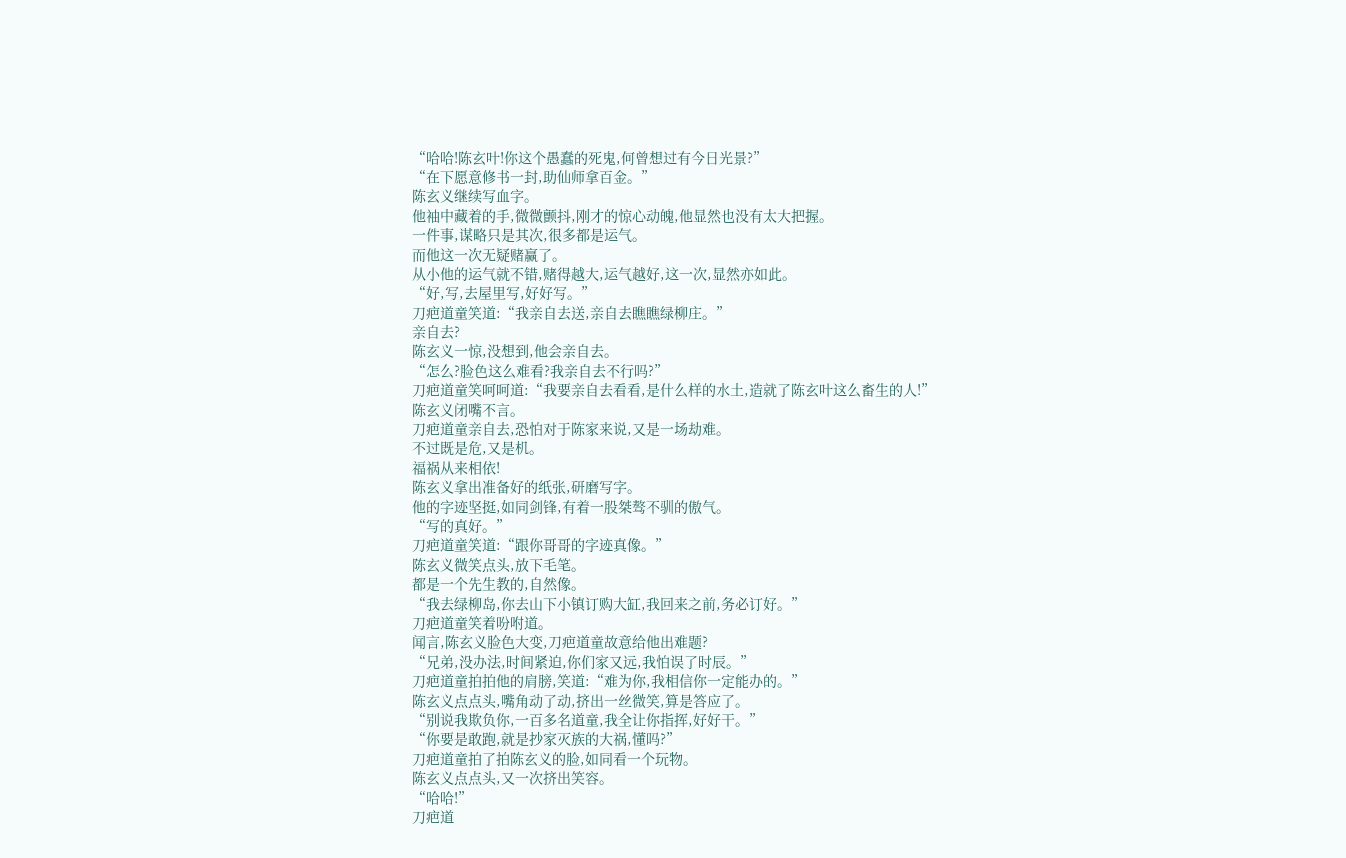“哈哈!陈玄叶!你这个愚蠢的死鬼,何曾想过有今日光景?”
“在下愿意修书一封,助仙师拿百金。”
陈玄义继续写血字。
他袖中藏着的手,微微颤抖,刚才的惊心动魄,他显然也没有太大把握。
一件事,谋略只是其次,很多都是运气。
而他这一次无疑赌赢了。
从小他的运气就不错,赌得越大,运气越好,这一次,显然亦如此。
“好,写,去屋里写,好好写。”
刀疤道童笑道:“我亲自去送,亲自去瞧瞧绿柳庄。”
亲自去?
陈玄义一惊,没想到,他会亲自去。
“怎么?脸色这么难看?我亲自去不行吗?”
刀疤道童笑呵呵道:“我要亲自去看看,是什么样的水土,造就了陈玄叶这么畜生的人!”
陈玄义闭嘴不言。
刀疤道童亲自去,恐怕对于陈家来说,又是一场劫难。
不过既是危,又是机。
福祸从来相依!
陈玄义拿出准备好的纸张,研磨写字。
他的字迹坚挺,如同剑锋,有着一股桀骜不驯的傲气。
“写的真好。”
刀疤道童笑道:“跟你哥哥的字迹真像。”
陈玄义微笑点头,放下毛笔。
都是一个先生教的,自然像。
“我去绿柳岛,你去山下小镇订购大缸,我回来之前,务必订好。”
刀疤道童笑着吩咐道。
闻言,陈玄义脸色大变,刀疤道童故意给他出难题?
“兄弟,没办法,时间紧迫,你们家又远,我怕误了时辰。”
刀疤道童拍拍他的肩膀,笑道:“难为你,我相信你一定能办的。”
陈玄义点点头,嘴角动了动,挤出一丝微笑,算是答应了。
“别说我欺负你,一百多名道童,我全让你指挥,好好干。”
“你要是敢跑,就是抄家灭族的大祸,懂吗?”
刀疤道童拍了拍陈玄义的脸,如同看一个玩物。
陈玄义点点头,又一次挤出笑容。
“哈哈!”
刀疤道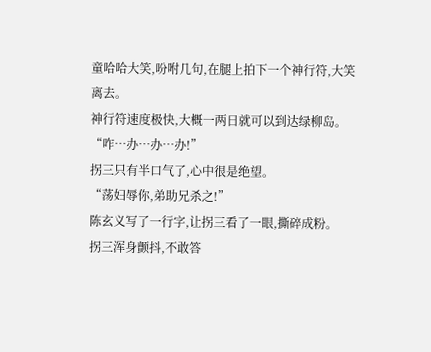童哈哈大笑,吩咐几句,在腿上拍下一个神行符,大笑离去。
神行符速度极快,大概一两日就可以到达绿柳岛。
“咋…办…办…办!”
拐三只有半口气了,心中很是绝望。
“荡妇辱你,弟助兄杀之!”
陈玄义写了一行字,让拐三看了一眼,撕碎成粉。
拐三浑身颤抖,不敢答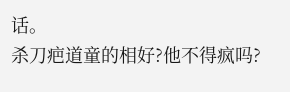话。
杀刀疤道童的相好?他不得疯吗?